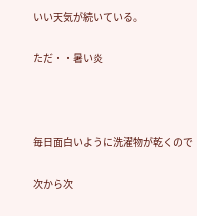いい天気が続いている。

ただ・・暑い炎



毎日面白いように洗濯物が乾くので

次から次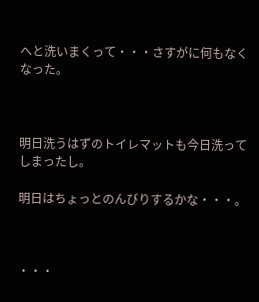へと洗いまくって・・・さすがに何もなくなった。



明日洗うはずのトイレマットも今日洗ってしまったし。

明日はちょっとのんびりするかな・・・。



・・・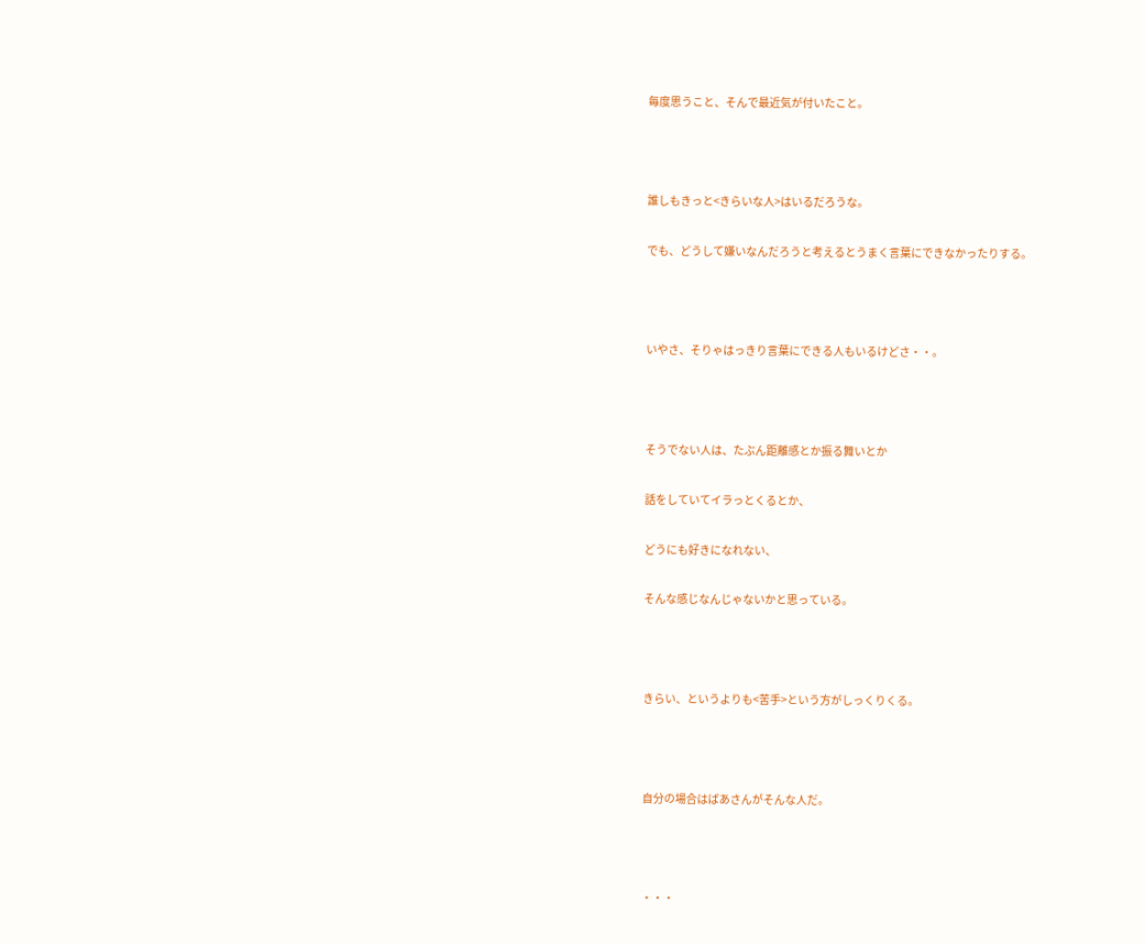毎度思うこと、そんで最近気が付いたこと。



誰しもきっと<きらいな人>はいるだろうな。

でも、どうして嫌いなんだろうと考えるとうまく言葉にできなかったりする。



いやさ、そりゃはっきり言葉にできる人もいるけどさ・・。



そうでない人は、たぶん距離感とか振る舞いとか

話をしていてイラっとくるとか、

どうにも好きになれない、

そんな感じなんじゃないかと思っている。



きらい、というよりも<苦手>という方がしっくりくる。



自分の場合はばあさんがそんな人だ。



・・・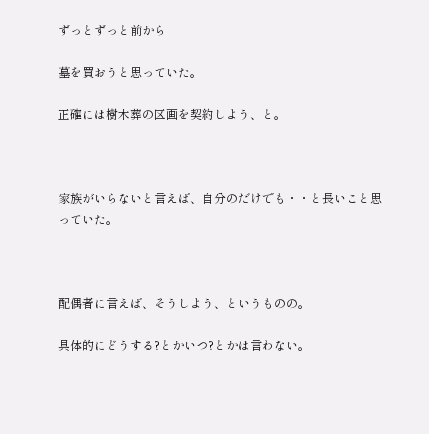ずっとずっと前から

墓を買おうと思っていた。

正確には樹木葬の区画を契約しよう、と。



家族がいらないと言えば、自分のだけでも・・と長いこと思っていた。



配偶者に言えば、そうしよう、というものの。

具体的にどうする?とかいつ?とかは言わない。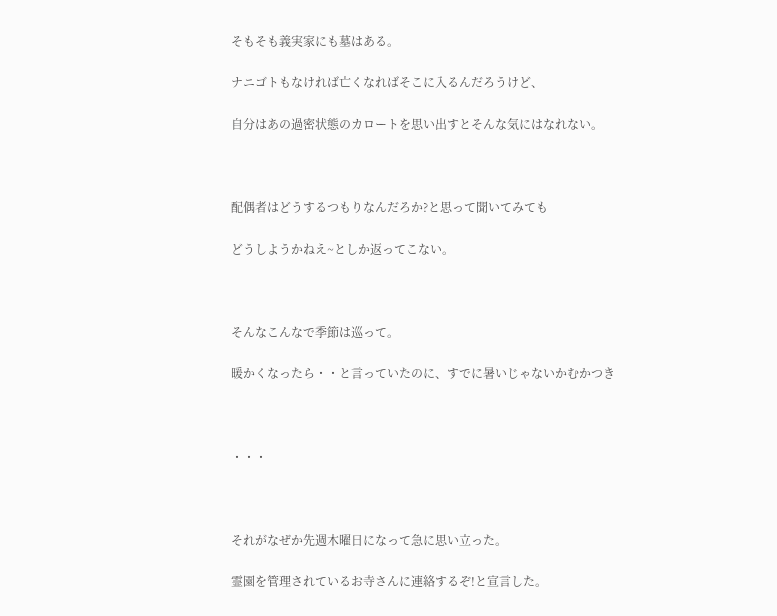そもそも義実家にも墓はある。

ナニゴトもなければ亡くなればそこに入るんだろうけど、

自分はあの過密状態のカロートを思い出すとそんな気にはなれない。



配偶者はどうするつもりなんだろか?と思って聞いてみても

どうしようかねえ~としか返ってこない。



そんなこんなで季節は巡って。

暖かくなったら・・と言っていたのに、すでに暑いじゃないかむかつき



・・・



それがなぜか先週木曜日になって急に思い立った。

霊園を管理されているお寺さんに連絡するぞ!と宣言した。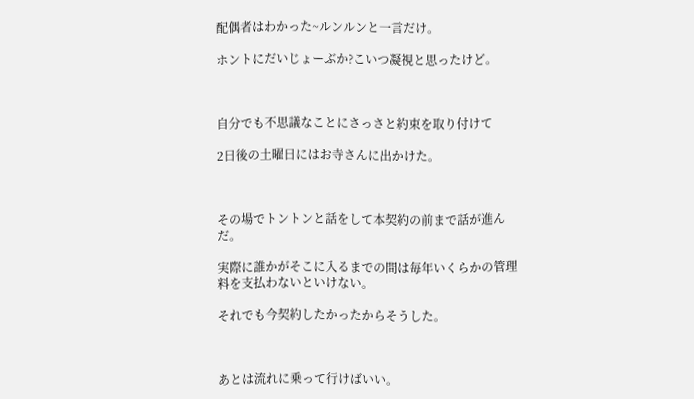配偶者はわかった~ルンルンと一言だけ。

ホントにだいじょーぶか?こいつ凝視と思ったけど。



自分でも不思議なことにさっさと約束を取り付けて

2日後の土曜日にはお寺さんに出かけた。



その場でトントンと話をして本契約の前まで話が進んだ。

実際に誰かがそこに入るまでの間は毎年いくらかの管理料を支払わないといけない。

それでも今契約したかったからそうした。



あとは流れに乗って行けばいい。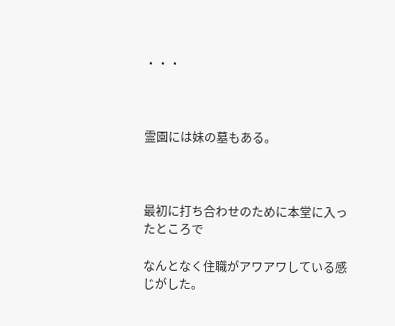・・・



霊園には妹の墓もある。



最初に打ち合わせのために本堂に入ったところで

なんとなく住職がアワアワしている感じがした。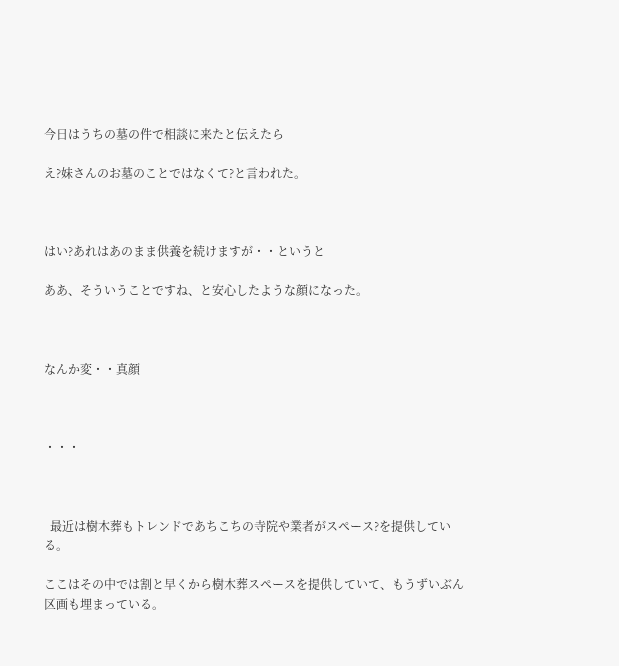今日はうちの墓の件で相談に来たと伝えたら

え?妹さんのお墓のことではなくて?と言われた。



はい?あれはあのまま供養を続けますが・・というと

ああ、そういうことですね、と安心したような顔になった。



なんか変・・真顔



・・・



  最近は樹木葬もトレンドであちこちの寺院や業者がスペース?を提供している。

ここはその中では割と早くから樹木葬スペースを提供していて、もうずいぶん区画も埋まっている。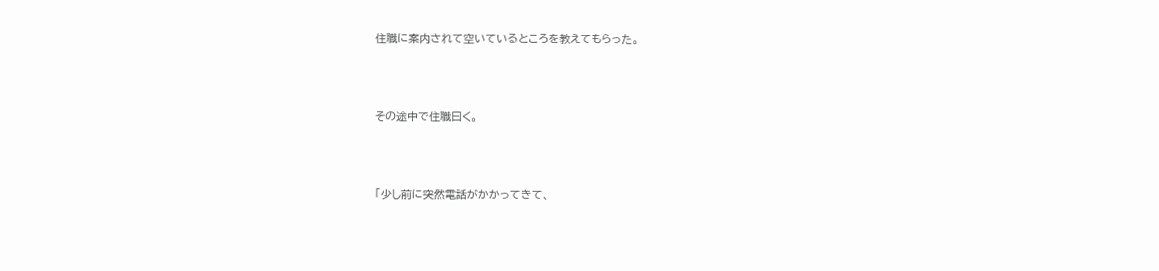住職に案内されて空いているところを教えてもらった。



その途中で住職曰く。



「少し前に突然電話がかかってきて、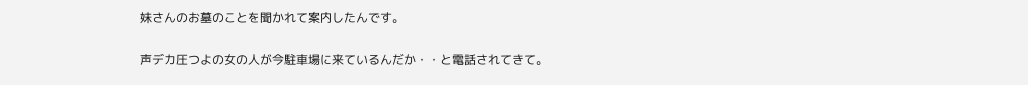妹さんのお墓のことを聞かれて案内したんです。

声デカ圧つよの女の人が今駐車場に来ているんだか・・と電話されてきて。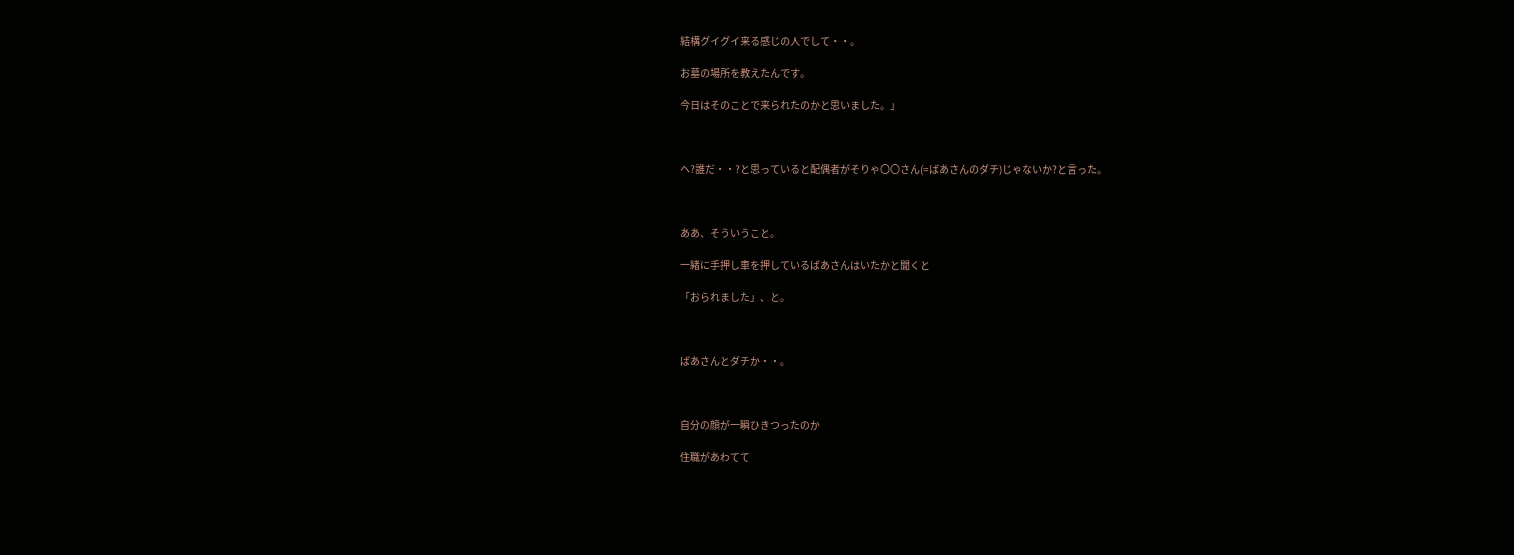結構グイグイ来る感じの人でして・・。

お墓の場所を教えたんです。

今日はそのことで来られたのかと思いました。」



へ?誰だ・・?と思っていると配偶者がそりゃ〇〇さん(=ばあさんのダチ)じゃないか?と言った。



ああ、そういうこと。

一緒に手押し車を押しているばあさんはいたかと聞くと

「おられました」、と。



ばあさんとダチか・・。



自分の顔が一瞬ひきつったのか

住職があわてて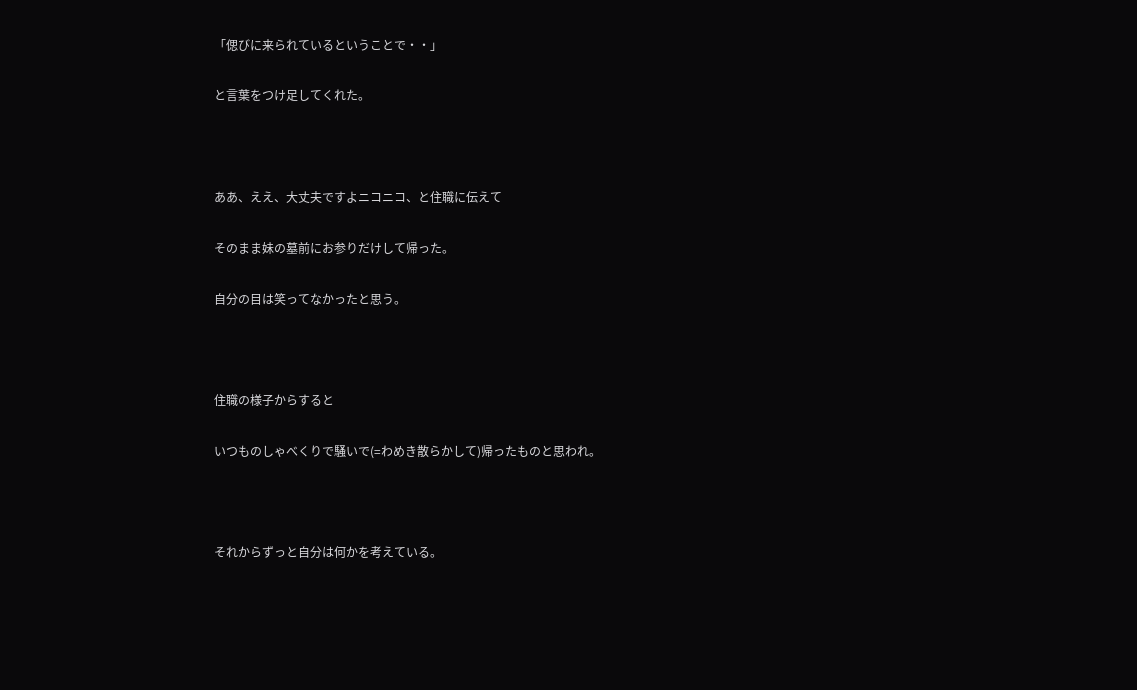「偲びに来られているということで・・」

と言葉をつけ足してくれた。



ああ、ええ、大丈夫ですよニコニコ、と住職に伝えて

そのまま妹の墓前にお参りだけして帰った。

自分の目は笑ってなかったと思う。



住職の様子からすると

いつものしゃべくりで騒いで(=わめき散らかして)帰ったものと思われ。



それからずっと自分は何かを考えている。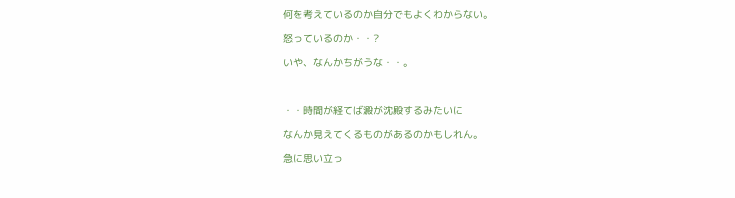何を考えているのか自分でもよくわからない。

怒っているのか・・?

いや、なんかちがうな・・。



・・時間が経てば澱が沈殿するみたいに

なんか見えてくるものがあるのかもしれん。

急に思い立っ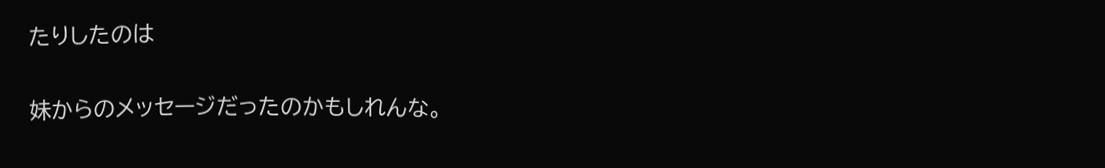たりしたのは

妹からのメッセージだったのかもしれんな。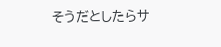そうだとしたらサ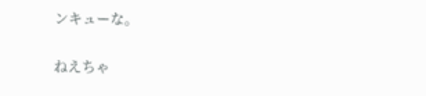ンキューな。

ねえちゃ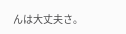んは大丈夫さ。